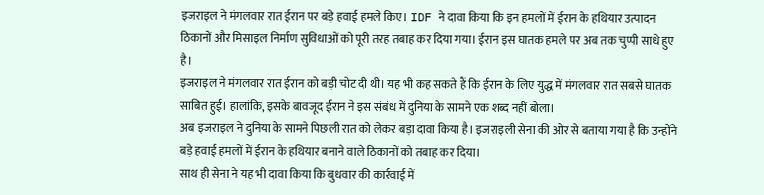इजराइल ने मंगलवार रात ईरान पर बड़े हवाई हमले किए। IDF ने दावा किया कि इन हमलों में ईरान के हथियार उत्पादन ठिकानों और मिसाइल निर्माण सुविधाओं को पूरी तरह तबाह कर दिया गया। ईरान इस घातक हमले पर अब तक चुप्पी साधे हुए है।
इजराइल ने मंगलवार रात ईरान को बड़ी चोट दी थी। यह भी कह सकते हैं कि ईरान के लिए युद्ध में मंगलवार रात सबसे घातक साबित हुई। हालांकि, इसके बावजूद ईरान ने इस संबंध में दुनिया के सामने एक शब्द नहीं बोला।
अब इजराइल ने दुनिया के सामने पिछली रात को लेकर बड़ा दावा किया है। इजराइली सेना की ओर से बताया गया है कि उन्होंने बड़े हवाई हमलों में ईरान के हथियार बनाने वाले ठिकानों को तबाह कर दिया।
साथ ही सेना ने यह भी दावा किया कि बुधवार की कार्रवाई में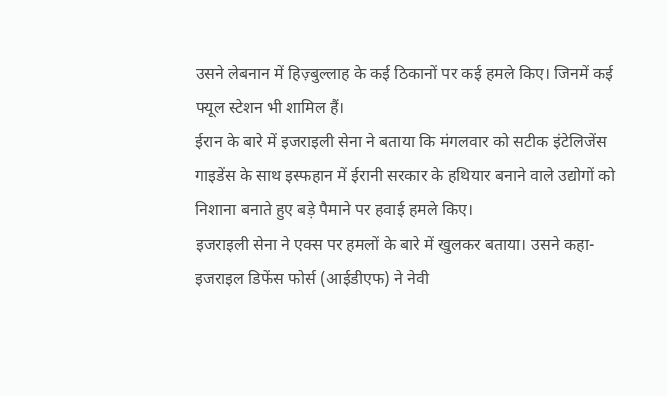उसने लेबनान में हिज़्बुल्लाह के कई ठिकानों पर कई हमले किए। जिनमें कई फ्यूल स्टेशन भी शामिल हैं।
ईरान के बारे में इजराइली सेना ने बताया कि मंगलवार को सटीक इंटेलिजेंस गाइडेंस के साथ इस्फहान में ईरानी सरकार के हथियार बनाने वाले उद्योगों को निशाना बनाते हुए बड़े पैमाने पर हवाई हमले किए।
इजराइली सेना ने एक्स पर हमलों के बारे में खुलकर बताया। उसने कहा- इजराइल डिफेंस फोर्स (आईडीएफ) ने नेवी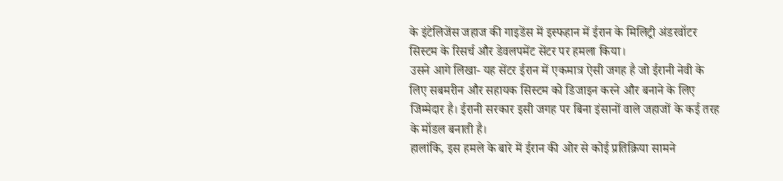के इंटेलिजेंस जहाज की गाइडेंस में इस्फहान में ईरान के मिलिट्री अंडरवॉटर सिस्टम के रिसर्च और डेवलपमेंट सेंटर पर हमला किया।
उसने आगे लिखा- यह सेंटर ईरान में एकमात्र ऐसी जगह है जो ईरानी नेवी के लिए सबमरीन और सहायक सिस्टम को डिजाइन करने और बनाने के लिए जिम्मेदार है। ईरानी सरकार इसी जगह पर बिना इंसानों वाले जहाजों के कई तरह के मॉडल बनाती है।
हालांकि, इस हमले के बारे में ईरान की ओर से कोई प्रतिक्रिया सामने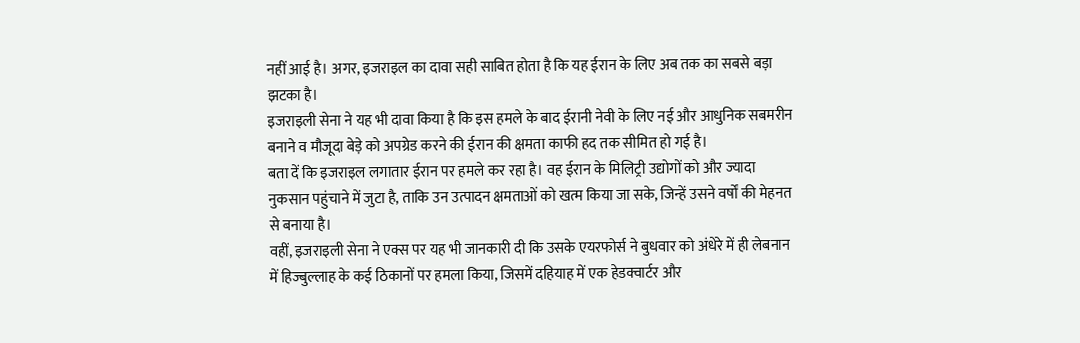नहीं आई है। अगर, इजराइल का दावा सही साबित होता है कि यह ईरान के लिए अब तक का सबसे बड़ा झटका है।
इजराइली सेना ने यह भी दावा किया है कि इस हमले के बाद ईरानी नेवी के लिए नई और आधुनिक सबमरीन बनाने व मौजूदा बेड़े को अपग्रेड करने की ईरान की क्षमता काफी हद तक सीमित हो गई है।
बता दें कि इजराइल लगातार ईरान पर हमले कर रहा है। वह ईरान के मिलिट्री उद्योगों को और ज्यादा नुकसान पहुंचाने में जुटा है, ताकि उन उत्पादन क्षमताओं को खत्म किया जा सके, जिन्हें उसने वर्षों की मेहनत से बनाया है।
वहीं, इजराइली सेना ने एक्स पर यह भी जानकारी दी कि उसके एयरफोर्स ने बुधवार को अंधेरे में ही लेबनान में हिज्बुल्लाह के कई ठिकानों पर हमला किया, जिसमें दहियाह में एक हेडक्वार्टर और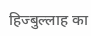हिज्बुल्लाह का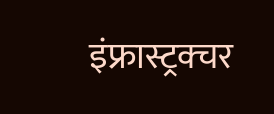इंफ्रास्ट्रक्चर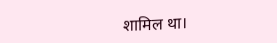शामिल था।